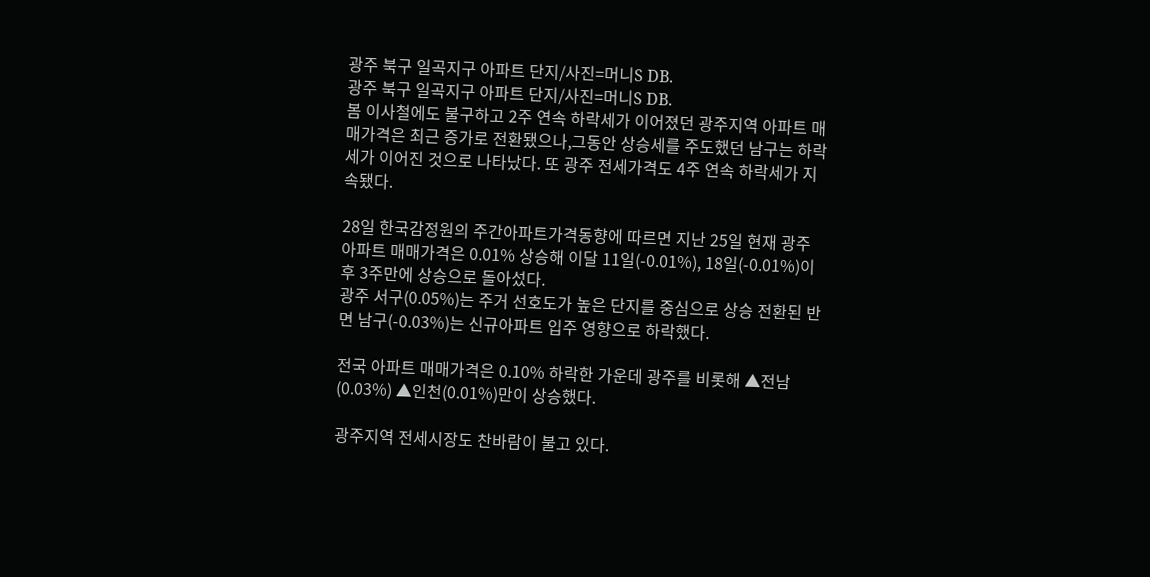광주 북구 일곡지구 아파트 단지/사진=머니S DB.
광주 북구 일곡지구 아파트 단지/사진=머니S DB.
봄 이사철에도 불구하고 2주 연속 하락세가 이어졌던 광주지역 아파트 매매가격은 최근 증가로 전환됐으나,그동안 상승세를 주도했던 남구는 하락세가 이어진 것으로 나타났다. 또 광주 전세가격도 4주 연속 하락세가 지속됐다.

28일 한국감정원의 주간아파트가격동향에 따르면 지난 25일 현재 광주 아파트 매매가격은 0.01% 상승해 이달 11일(-0.01%), 18일(-0.01%)이후 3주만에 상승으로 돌아섰다.
광주 서구(0.05%)는 주거 선호도가 높은 단지를 중심으로 상승 전환된 반면 남구(-0.03%)는 신규아파트 입주 영향으로 하락했다.

전국 아파트 매매가격은 0.10% 하락한 가운데 광주를 비롯해 ▲전남(0.03%) ▲인천(0.01%)만이 상승했다.

광주지역 전세시장도 찬바람이 불고 있다.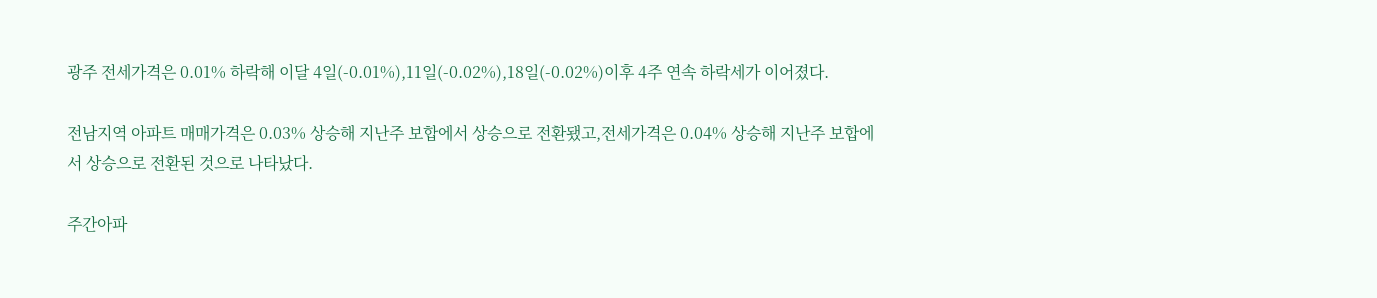광주 전세가격은 0.01% 하락해 이달 4일(-0.01%),11일(-0.02%),18일(-0.02%)이후 4주 연속 하락세가 이어졌다.

전남지역 아파트 매매가격은 0.03% 상승해 지난주 보합에서 상승으로 전환됐고,전세가격은 0.04% 상승해 지난주 보합에서 상승으로 전환된 것으로 나타났다.

주간아파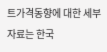트가격동향에 대한 세부자료는 한국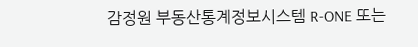감정원 부동산통계정보시스템 R-ONE 또는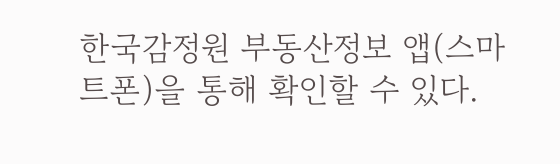한국감정원 부동산정보 앱(스마트폰)을 통해 확인할 수 있다.